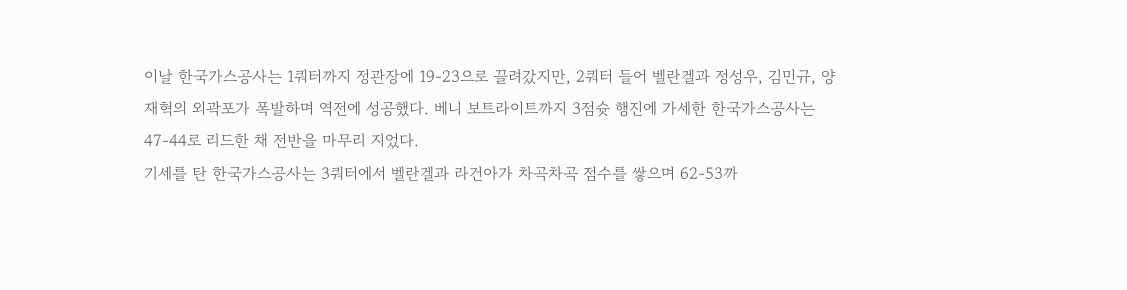이날 한국가스공사는 1쿼터까지 정관장에 19-23으로 끌려갔지만, 2쿼터 들어 벨란겔과 정성우, 김민규, 양재혁의 외곽포가 폭발하며 역전에 성공했다. 베니 보트라이트까지 3점슛 행진에 가세한 한국가스공사는 47-44로 리드한 채 전반을 마무리 지었다.
기세를 탄 한국가스공사는 3쿼터에서 벨란겔과 라건아가 차곡차곡 점수를 쌓으며 62-53까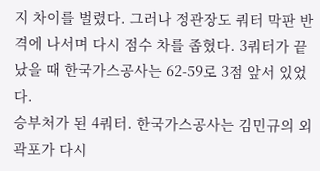지 차이를 벌렸다. 그러나 정관장도 쿼터 막판 반격에 나서며 다시 점수 차를 좁혔다. 3쿼터가 끝났을 때 한국가스공사는 62-59로 3점 앞서 있었다.
승부처가 된 4쿼터. 한국가스공사는 김민규의 외곽포가 다시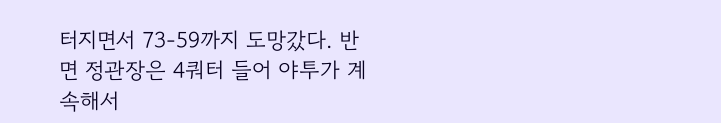터지면서 73-59까지 도망갔다. 반면 정관장은 4쿼터 들어 야투가 계속해서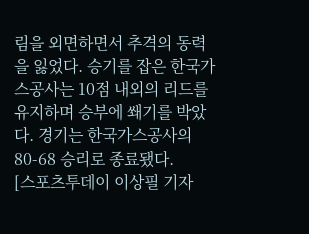림을 외면하면서 추격의 동력을 잃었다. 승기를 잡은 한국가스공사는 10점 내외의 리드를 유지하며 승부에 쐐기를 박았다. 경기는 한국가스공사의 80-68 승리로 종료됐다.
[스포츠투데이 이상필 기자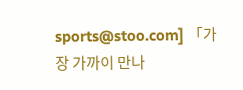sports@stoo.com] 「가장 가까이 만나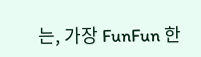는, 가장 FunFun 한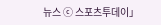뉴스 ⓒ 스포츠투데이」